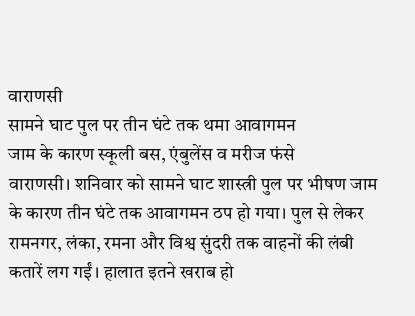वाराणसी
सामने घाट पुल पर तीन घंटे तक थमा आवागमन
जाम के कारण स्कूली बस, एंबुलेंस व मरीज फंसे
वाराणसी। शनिवार को सामने घाट शास्त्री पुल पर भीषण जाम के कारण तीन घंटे तक आवागमन ठप हो गया। पुल से लेकर रामनगर, लंका, रमना और विश्व सुंदरी तक वाहनों की लंबी कतारें लग गईं। हालात इतने खराब हो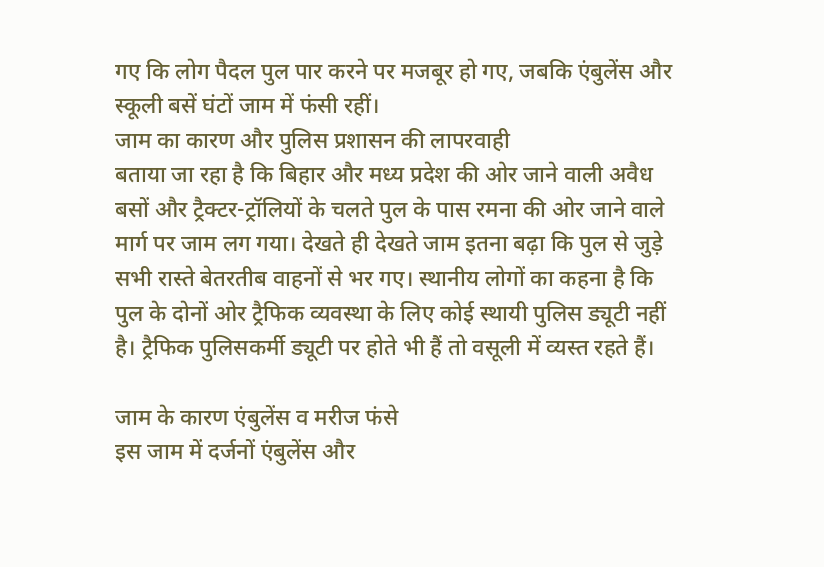गए कि लोग पैदल पुल पार करने पर मजबूर हो गए, जबकि एंबुलेंस और स्कूली बसें घंटों जाम में फंसी रहीं।
जाम का कारण और पुलिस प्रशासन की लापरवाही
बताया जा रहा है कि बिहार और मध्य प्रदेश की ओर जाने वाली अवैध बसों और ट्रैक्टर-ट्रॉलियों के चलते पुल के पास रमना की ओर जाने वाले मार्ग पर जाम लग गया। देखते ही देखते जाम इतना बढ़ा कि पुल से जुड़े सभी रास्ते बेतरतीब वाहनों से भर गए। स्थानीय लोगों का कहना है कि पुल के दोनों ओर ट्रैफिक व्यवस्था के लिए कोई स्थायी पुलिस ड्यूटी नहीं है। ट्रैफिक पुलिसकर्मी ड्यूटी पर होते भी हैं तो वसूली में व्यस्त रहते हैं।

जाम के कारण एंबुलेंस व मरीज फंसे
इस जाम में दर्जनों एंबुलेंस और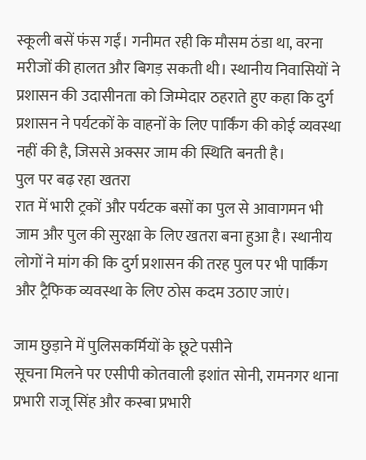स्कूली बसें फंस गईं। गनीमत रही कि मौसम ठंडा था, वरना मरीजों की हालत और बिगड़ सकती थी। स्थानीय निवासियों ने प्रशासन की उदासीनता को जिम्मेदार ठहराते हुए कहा कि दुर्ग प्रशासन ने पर्यटकों के वाहनों के लिए पार्किंग की कोई व्यवस्था नहीं की है, जिससे अक्सर जाम की स्थिति बनती है।
पुल पर बढ़ रहा खतरा
रात में भारी ट्रकों और पर्यटक बसों का पुल से आवागमन भी जाम और पुल की सुरक्षा के लिए खतरा बना हुआ है। स्थानीय लोगों ने मांग की कि दुर्ग प्रशासन की तरह पुल पर भी पार्किंग और ट्रैफिक व्यवस्था के लिए ठोस कदम उठाए जाएं।

जाम छुड़ाने में पुलिसकर्मियों के छूटे पसीने
सूचना मिलने पर एसीपी कोतवाली इशांत सोनी, रामनगर थाना प्रभारी राजू सिंह और कस्बा प्रभारी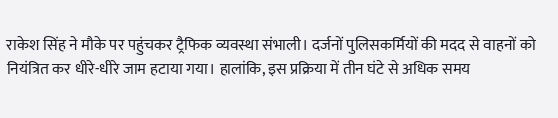राकेश सिंह ने मौके पर पहुंचकर ट्रैफिक व्यवस्था संभाली। दर्जनों पुलिसकर्मियों की मदद से वाहनों को नियंत्रित कर धीरे-धीरे जाम हटाया गया। हालांकि, इस प्रक्रिया में तीन घंटे से अधिक समय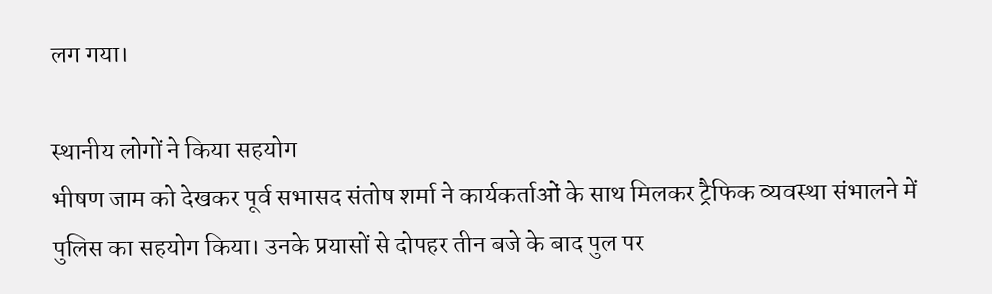लग गया।

स्थानीय लोगों ने किया सहयोग
भीषण जाम को देखकर पूर्व सभासद संतोष शर्मा ने कार्यकर्ताओं के साथ मिलकर ट्रैफिक व्यवस्था संभालने में पुलिस का सहयोग किया। उनके प्रयासों से दोपहर तीन बजे के बाद पुल पर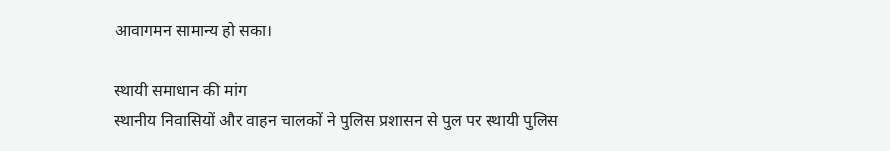आवागमन सामान्य हो सका।

स्थायी समाधान की मांग
स्थानीय निवासियों और वाहन चालकों ने पुलिस प्रशासन से पुल पर स्थायी पुलिस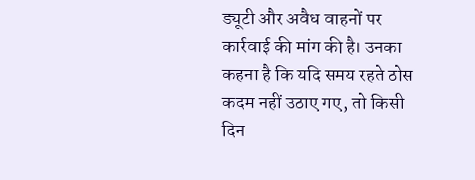ड्यूटी और अवैध वाहनों पर कार्रवाई की मांग की है। उनका कहना है कि यदि समय रहते ठोस कदम नहीं उठाए गए, तो किसी दिन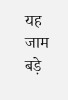यह जाम बड़े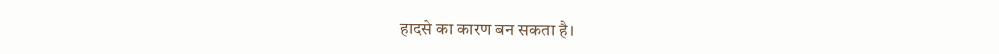हादसे का कारण बन सकता है।